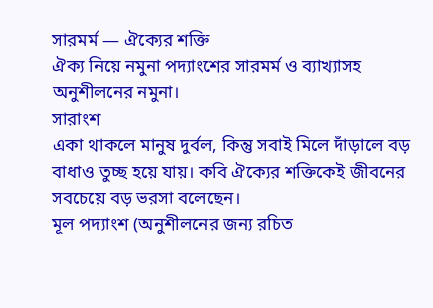সারমর্ম — ঐক্যের শক্তি
ঐক্য নিয়ে নমুনা পদ্যাংশের সারমর্ম ও ব্যাখ্যাসহ অনুশীলনের নমুনা।
সারাংশ
একা থাকলে মানুষ দুর্বল, কিন্তু সবাই মিলে দাঁড়ালে বড় বাধাও তুচ্ছ হয়ে যায়। কবি ঐক্যের শক্তিকেই জীবনের সবচেয়ে বড় ভরসা বলেছেন।
মূল পদ্যাংশ (অনুশীলনের জন্য রচিত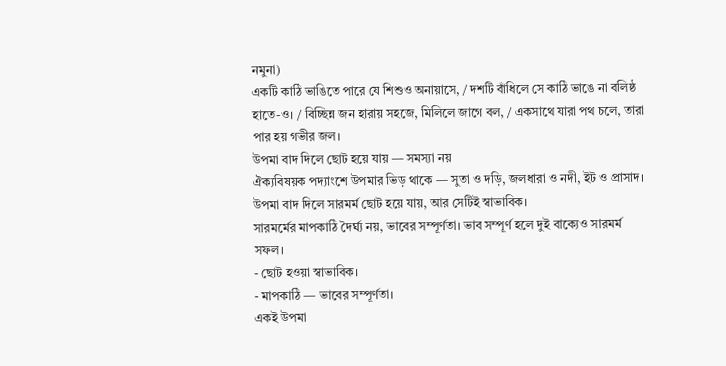নমুনা)
একটি কাঠি ভাঙিতে পারে যে শিশুও অনায়াসে, / দশটি বাঁধিলে সে কাঠি ভাঙে না বলিষ্ঠ হাতে-ও। / বিচ্ছিন্ন জন হারায় সহজে, মিলিলে জাগে বল, / একসাথে যারা পথ চলে, তারা পার হয় গভীর জল।
উপমা বাদ দিলে ছোট হয়ে যায় — সমস্যা নয়
ঐক্যবিষয়ক পদ্যাংশে উপমার ভিড় থাকে — সুতা ও দড়ি, জলধারা ও নদী, ইট ও প্রাসাদ। উপমা বাদ দিলে সারমর্ম ছোট হয়ে যায়, আর সেটিই স্বাভাবিক।
সারমর্মের মাপকাঠি দৈর্ঘ্য নয়, ভাবের সম্পূর্ণতা। ভাব সম্পূর্ণ হলে দুই বাক্যেও সারমর্ম সফল।
- ছোট হওয়া স্বাভাবিক।
- মাপকাঠি — ভাবের সম্পূর্ণতা।
একই উপমা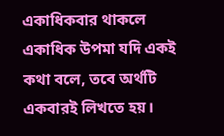একাধিকবার থাকলে
একাধিক উপমা যদি একই কথা বলে, তবে অর্থটি একবারই লিখতে হয়।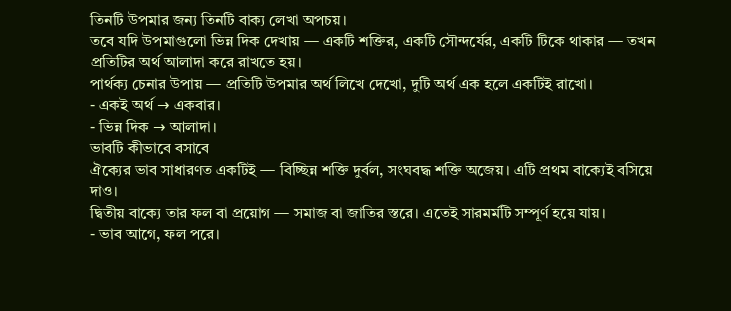তিনটি উপমার জন্য তিনটি বাক্য লেখা অপচয়।
তবে যদি উপমাগুলো ভিন্ন দিক দেখায় — একটি শক্তির, একটি সৌন্দর্যের, একটি টিকে থাকার — তখন প্রতিটির অর্থ আলাদা করে রাখতে হয়।
পার্থক্য চেনার উপায় — প্রতিটি উপমার অর্থ লিখে দেখো, দুটি অর্থ এক হলে একটিই রাখো।
- একই অর্থ → একবার।
- ভিন্ন দিক → আলাদা।
ভাবটি কীভাবে বসাবে
ঐক্যের ভাব সাধারণত একটিই — বিচ্ছিন্ন শক্তি দুর্বল, সংঘবদ্ধ শক্তি অজেয়। এটি প্রথম বাক্যেই বসিয়ে দাও।
দ্বিতীয় বাক্যে তার ফল বা প্রয়োগ — সমাজ বা জাতির স্তরে। এতেই সারমর্মটি সম্পূর্ণ হয়ে যায়।
- ভাব আগে, ফল পরে।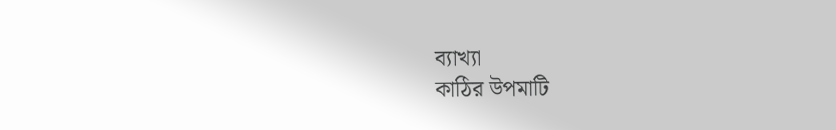ব্যাখ্যা
কাঠির উপমাটি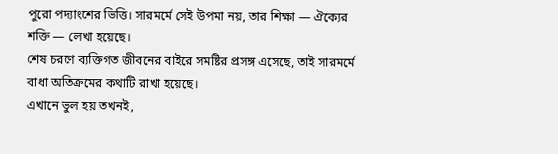পুরো পদ্যাংশের ভিত্তি। সারমর্মে সেই উপমা নয়, তার শিক্ষা — ঐক্যের শক্তি — লেখা হয়েছে।
শেষ চরণে ব্যক্তিগত জীবনের বাইরে সমষ্টির প্রসঙ্গ এসেছে, তাই সারমর্মে বাধা অতিক্রমের কথাটি রাখা হয়েছে।
এখানে ভুল হয় তখনই,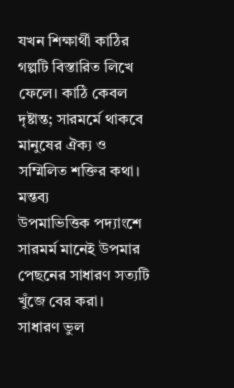যখন শিক্ষার্থী কাঠির গল্পটি বিস্তারিত লিখে ফেলে। কাঠি কেবল দৃষ্টান্ত; সারমর্মে থাকবে মানুষের ঐক্য ও সম্মিলিত শক্তির কথা।
মন্তব্য
উপমাভিত্তিক পদ্যাংশে সারমর্ম মানেই উপমার পেছনের সাধারণ সত্যটি খুঁজে বের করা।
সাধারণ ভুল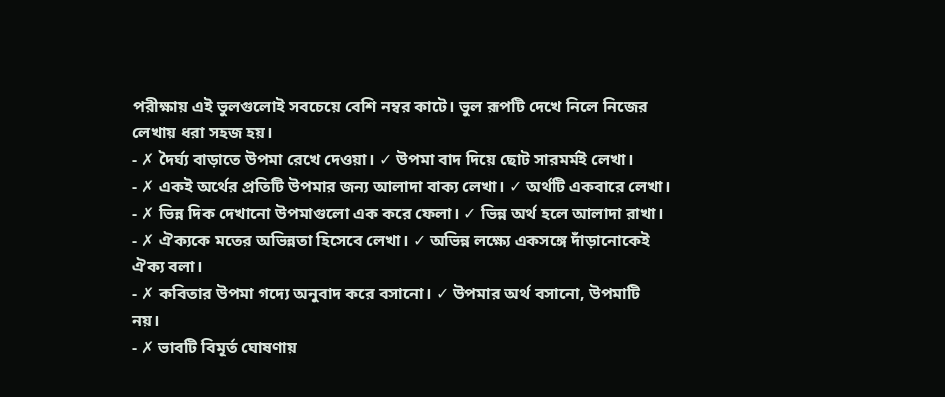পরীক্ষায় এই ভুলগুলোই সবচেয়ে বেশি নম্বর কাটে। ভুল রূপটি দেখে নিলে নিজের লেখায় ধরা সহজ হয়।
- ✗ দৈর্ঘ্য বাড়াতে উপমা রেখে দেওয়া। ✓ উপমা বাদ দিয়ে ছোট সারমর্মই লেখা।
- ✗ একই অর্থের প্রতিটি উপমার জন্য আলাদা বাক্য লেখা। ✓ অর্থটি একবারে লেখা।
- ✗ ভিন্ন দিক দেখানো উপমাগুলো এক করে ফেলা। ✓ ভিন্ন অর্থ হলে আলাদা রাখা।
- ✗ ঐক্যকে মতের অভিন্নতা হিসেবে লেখা। ✓ অভিন্ন লক্ষ্যে একসঙ্গে দাঁড়ানোকেই ঐক্য বলা।
- ✗ কবিতার উপমা গদ্যে অনুবাদ করে বসানো। ✓ উপমার অর্থ বসানো, উপমাটি নয়।
- ✗ ভাবটি বিমূর্ত ঘোষণায়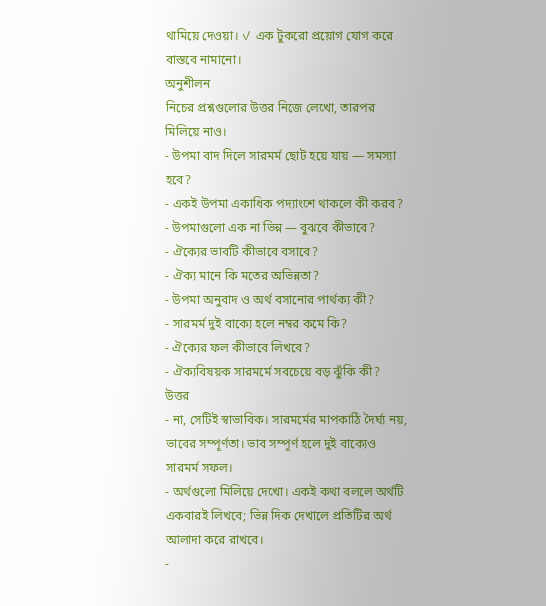থামিয়ে দেওয়া। ✓ এক টুকরো প্রয়োগ যোগ করে বাস্তবে নামানো।
অনুশীলন
নিচের প্রশ্নগুলোর উত্তর নিজে লেখো, তারপর মিলিয়ে নাও।
- উপমা বাদ দিলে সারমর্ম ছোট হয়ে যায় — সমস্যা হবে?
- একই উপমা একাধিক পদ্যাংশে থাকলে কী করব?
- উপমাগুলো এক না ভিন্ন — বুঝবে কীভাবে?
- ঐক্যের ভাবটি কীভাবে বসাবে?
- ঐক্য মানে কি মতের অভিন্নতা?
- উপমা অনুবাদ ও অর্থ বসানোর পার্থক্য কী?
- সারমর্ম দুই বাক্যে হলে নম্বর কমে কি?
- ঐক্যের ফল কীভাবে লিখবে?
- ঐক্যবিষয়ক সারমর্মে সবচেয়ে বড় ঝুঁকি কী?
উত্তর
- না, সেটিই স্বাভাবিক। সারমর্মের মাপকাঠি দৈর্ঘ্য নয়, ভাবের সম্পূর্ণতা। ভাব সম্পূর্ণ হলে দুই বাক্যেও সারমর্ম সফল।
- অর্থগুলো মিলিয়ে দেখো। একই কথা বললে অর্থটি একবারই লিখবে; ভিন্ন দিক দেখালে প্রতিটির অর্থ আলাদা করে রাখবে।
-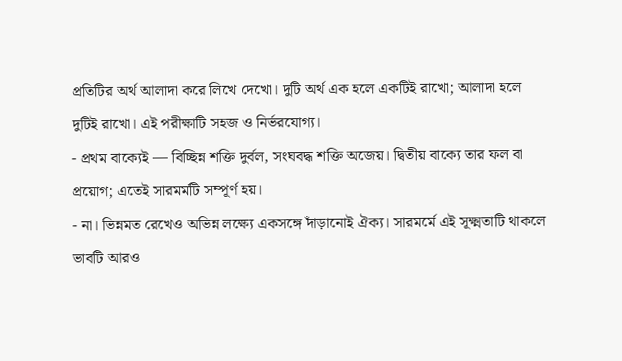প্রতিটির অর্থ আলাদা করে লিখে দেখো। দুটি অর্থ এক হলে একটিই রাখো; আলাদা হলে দুটিই রাখো। এই পরীক্ষাটি সহজ ও নির্ভরযোগ্য।
- প্রথম বাক্যেই — বিচ্ছিন্ন শক্তি দুর্বল, সংঘবদ্ধ শক্তি অজেয়। দ্বিতীয় বাক্যে তার ফল বা প্রয়োগ; এতেই সারমর্মটি সম্পূর্ণ হয়।
- না। ভিন্নমত রেখেও অভিন্ন লক্ষ্যে একসঙ্গে দাঁড়ানোই ঐক্য। সারমর্মে এই সূক্ষ্মতাটি থাকলে ভাবটি আরও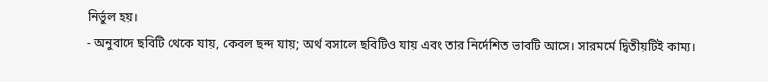নির্ভুল হয়।
- অনুবাদে ছবিটি থেকে যায়, কেবল ছন্দ যায়; অর্থ বসালে ছবিটিও যায় এবং তার নির্দেশিত ভাবটি আসে। সারমর্মে দ্বিতীয়টিই কাম্য।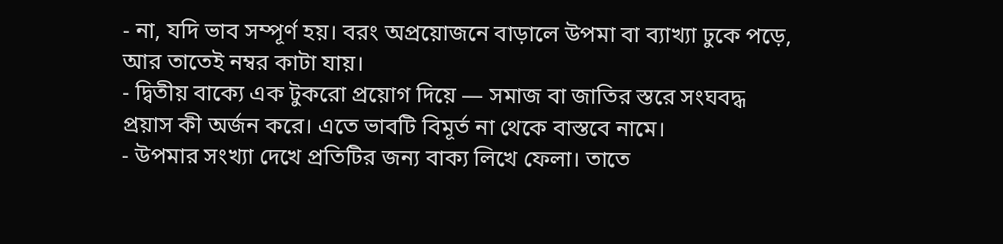- না, যদি ভাব সম্পূর্ণ হয়। বরং অপ্রয়োজনে বাড়ালে উপমা বা ব্যাখ্যা ঢুকে পড়ে, আর তাতেই নম্বর কাটা যায়।
- দ্বিতীয় বাক্যে এক টুকরো প্রয়োগ দিয়ে — সমাজ বা জাতির স্তরে সংঘবদ্ধ প্রয়াস কী অর্জন করে। এতে ভাবটি বিমূর্ত না থেকে বাস্তবে নামে।
- উপমার সংখ্যা দেখে প্রতিটির জন্য বাক্য লিখে ফেলা। তাতে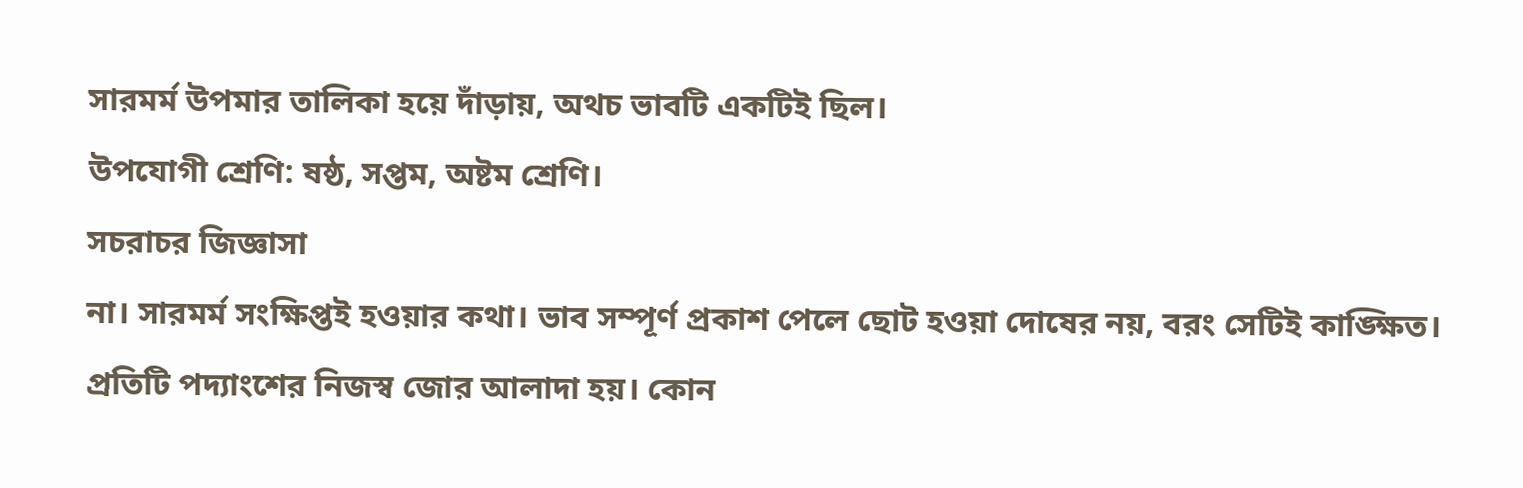সারমর্ম উপমার তালিকা হয়ে দাঁড়ায়, অথচ ভাবটি একটিই ছিল।
উপযোগী শ্রেণি: ষষ্ঠ, সপ্তম, অষ্টম শ্রেণি।
সচরাচর জিজ্ঞাসা
না। সারমর্ম সংক্ষিপ্তই হওয়ার কথা। ভাব সম্পূর্ণ প্রকাশ পেলে ছোট হওয়া দোষের নয়, বরং সেটিই কাঙ্ক্ষিত।
প্রতিটি পদ্যাংশের নিজস্ব জোর আলাদা হয়। কোন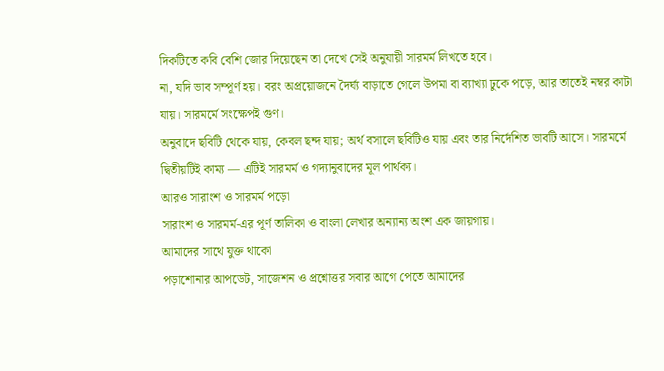দিকটিতে কবি বেশি জোর দিয়েছেন তা দেখে সেই অনুযায়ী সারমর্ম লিখতে হবে।
না, যদি ভাব সম্পূর্ণ হয়। বরং অপ্রয়োজনে দৈর্ঘ্য বাড়াতে গেলে উপমা বা ব্যাখ্যা ঢুকে পড়ে, আর তাতেই নম্বর কাটা যায়। সারমর্মে সংক্ষেপই গুণ।
অনুবাদে ছবিটি থেকে যায়, কেবল ছন্দ যায়; অর্থ বসালে ছবিটিও যায় এবং তার নির্দেশিত ভাবটি আসে। সারমর্মে দ্বিতীয়টিই কাম্য — এটিই সারমর্ম ও গদ্যানুবাদের মূল পার্থক্য।
আরও সারাংশ ও সারমর্ম পড়ো
সারাংশ ও সারমর্ম-এর পূর্ণ তালিকা ও বাংলা লেখার অন্যান্য অংশ এক জায়গায়।
আমাদের সাথে যুক্ত থাকো
পড়াশোনার আপডেট, সাজেশন ও প্রশ্নোত্তর সবার আগে পেতে আমাদের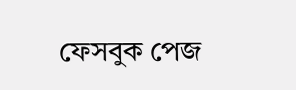ফেসবুক পেজ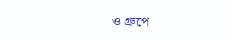ও গ্রুপে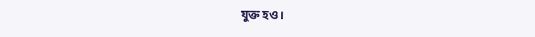যুক্ত হও।